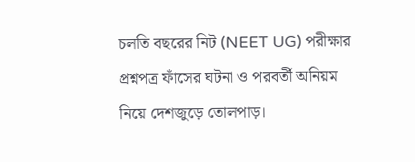চলতি বছরের নিট (NEET UG) পরীক্ষার প্রশ্নপত্র ফাঁসের ঘটনা ও পরবর্তী অনিয়ম নিয়ে দেশজুড়ে তোলপাড়।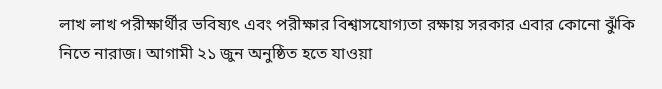লাখ লাখ পরীক্ষার্থীর ভবিষ্যৎ এবং পরীক্ষার বিশ্বাসযোগ্যতা রক্ষায় সরকার এবার কোনো ঝুঁকি নিতে নারাজ। আগামী ২১ জুন অনুষ্ঠিত হতে যাওয়া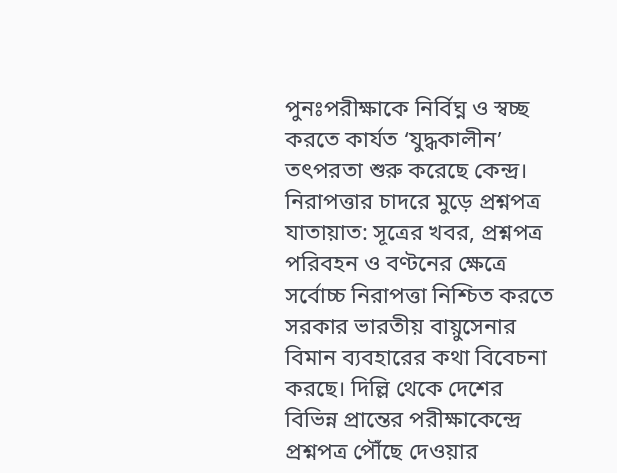পুনঃপরীক্ষাকে নির্বিঘ্ন ও স্বচ্ছ করতে কার্যত ‘যুদ্ধকালীন’ তৎপরতা শুরু করেছে কেন্দ্র।
নিরাপত্তার চাদরে মুড়ে প্রশ্নপত্র যাতায়াত: সূত্রের খবর, প্রশ্নপত্র পরিবহন ও বণ্টনের ক্ষেত্রে সর্বোচ্চ নিরাপত্তা নিশ্চিত করতে সরকার ভারতীয় বায়ুসেনার বিমান ব্যবহারের কথা বিবেচনা করছে। দিল্লি থেকে দেশের বিভিন্ন প্রান্তের পরীক্ষাকেন্দ্রে প্রশ্নপত্র পৌঁছে দেওয়ার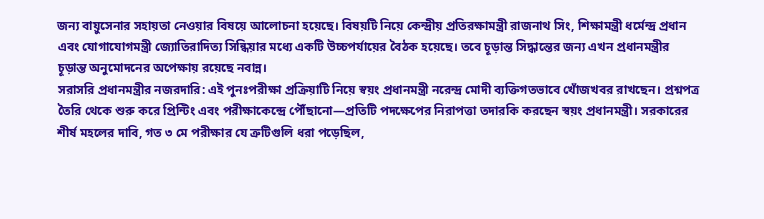জন্য বায়ুসেনার সহায়তা নেওয়ার বিষয়ে আলোচনা হয়েছে। বিষয়টি নিয়ে কেন্দ্রীয় প্রতিরক্ষামন্ত্রী রাজনাথ সিং, শিক্ষামন্ত্রী ধর্মেন্দ্র প্রধান এবং যোগাযোগমন্ত্রী জ্যোতিরাদিত্য সিন্ধিয়ার মধ্যে একটি উচ্চপর্যায়ের বৈঠক হয়েছে। তবে চূড়ান্ত সিদ্ধান্তের জন্য এখন প্রধানমন্ত্রীর চূড়ান্ত অনুমোদনের অপেক্ষায় রয়েছে নবান্ন।
সরাসরি প্রধানমন্ত্রীর নজরদারি: এই পুনঃপরীক্ষা প্রক্রিয়াটি নিয়ে স্বয়ং প্রধানমন্ত্রী নরেন্দ্র মোদী ব্যক্তিগতভাবে খোঁজখবর রাখছেন। প্রশ্নপত্র তৈরি থেকে শুরু করে প্রিন্টিং এবং পরীক্ষাকেন্দ্রে পৌঁছানো—প্রতিটি পদক্ষেপের নিরাপত্তা তদারকি করছেন স্বয়ং প্রধানমন্ত্রী। সরকারের শীর্ষ মহলের দাবি, গত ৩ মে পরীক্ষার যে ত্রুটিগুলি ধরা পড়েছিল,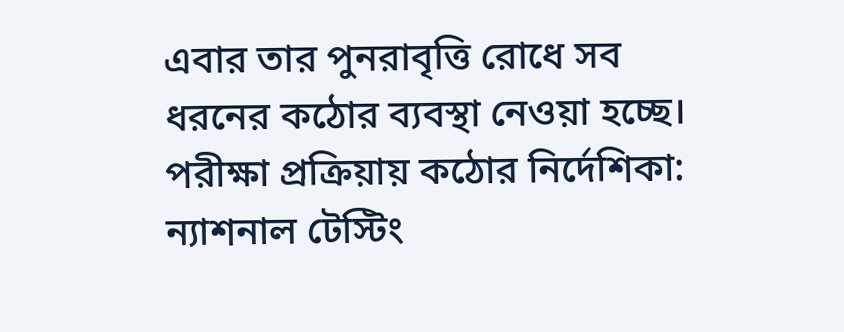এবার তার পুনরাবৃত্তি রোধে সব ধরনের কঠোর ব্যবস্থা নেওয়া হচ্ছে।
পরীক্ষা প্রক্রিয়ায় কঠোর নির্দেশিকা: ন্যাশনাল টেস্টিং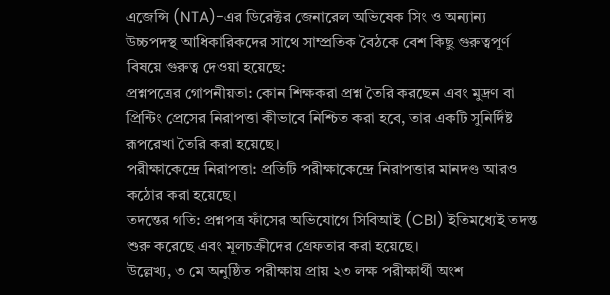এজেন্সি (NTA)-এর ডিরেক্টর জেনারেল অভিষেক সিং ও অন্যান্য উচ্চপদস্থ আধিকারিকদের সাথে সাম্প্রতিক বৈঠকে বেশ কিছু গুরুত্বপূর্ণ বিষয়ে গুরুত্ব দেওয়া হয়েছে:
প্রশ্নপত্রের গোপনীয়তা: কোন শিক্ষকরা প্রশ্ন তৈরি করছেন এবং মুদ্রণ বা প্রিন্টিং প্রেসের নিরাপত্তা কীভাবে নিশ্চিত করা হবে, তার একটি সুনির্দিষ্ট রূপরেখা তৈরি করা হয়েছে।
পরীক্ষাকেন্দ্রে নিরাপত্তা: প্রতিটি পরীক্ষাকেন্দ্রে নিরাপত্তার মানদণ্ড আরও কঠোর করা হয়েছে।
তদন্তের গতি: প্রশ্নপত্র ফাঁসের অভিযোগে সিবিআই (CBI) ইতিমধ্যেই তদন্ত শুরু করেছে এবং মূলচক্রীদের গ্রেফতার করা হয়েছে।
উল্লেখ্য, ৩ মে অনুষ্ঠিত পরীক্ষায় প্রায় ২৩ লক্ষ পরীক্ষার্থী অংশ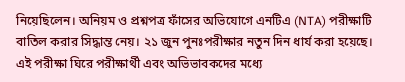নিয়েছিলেন। অনিয়ম ও প্রশ্নপত্র ফাঁসের অভিযোগে এনটিএ (NTA) পরীক্ষাটি বাতিল করার সিদ্ধান্ত নেয়। ২১ জুন পুনঃপরীক্ষার নতুন দিন ধার্য করা হয়েছে। এই পরীক্ষা ঘিরে পরীক্ষার্থী এবং অভিভাবকদের মধ্যে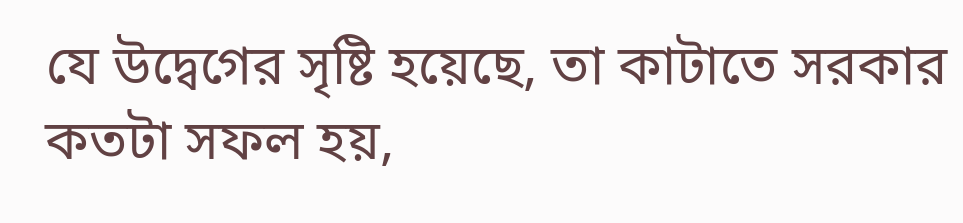যে উদ্বেগের সৃষ্টি হয়েছে, তা কাটাতে সরকার কতটা সফল হয়,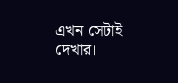এখন সেটাই দেখার।